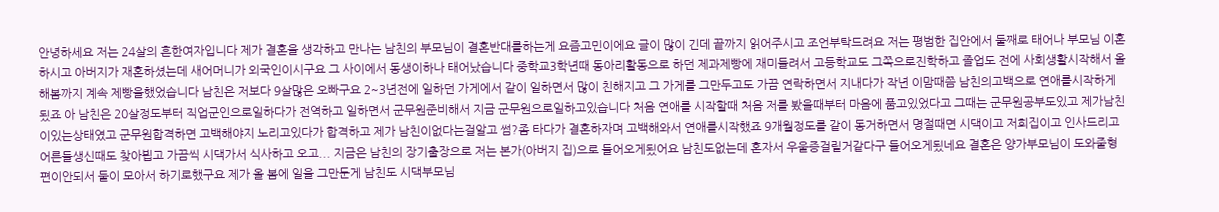안녕하세요 저는 24살의 흔한여자입니다 제가 결혼을 생각하고 만나는 남친의 부모님이 결혼반대를하는게 요즘고민이에요 글이 많이 긴데 끝까지 읽어주시고 조언부탁드려요 저는 평범한 집안에서 둘째로 태어나 부모님 이혼하시고 아버지가 재혼하셨는데 새어머니가 외국인이시구요 그 사이에서 동생이하나 태어났습니다 중학교3학년때 동아리활동으로 하던 제과제빵에 재미들려서 고등학교도 그쪽으로진학하고 졸업도 전에 사회생활시작해서 올해봄까지 계속 제빵을했었습니다 남친은 저보다 9살많은 오빠구요 2~3년전에 일하던 가게에서 같이 일하면서 많이 친해지고 그 가게를 그만두고도 가끔 연락하면서 지내다가 작년 이맘때쯤 남친의고백으로 연애를시작하게됬죠 아 남친은 20살정도부터 직업군인으로일하다가 전역하고 일하면서 군무원준비해서 지금 군무원으로일하고있습니다 처음 연애를 시작할때 처음 저를 봤을때부터 마음에 품고있었다고 그때는 군무원공부도있고 제가남친이있는상태였고 군무원합격하면 고백해야지 노리고있다가 합격하고 제가 남친이없다는걸알고 썸?좀 타다가 결혼하자며 고백해와서 연애를시작했죠 9개월정도를 같이 동거하면서 명절때면 시댁이고 저희집이고 인사드리고 어른들생신때도 찾아뵙고 가끔씩 시댁가서 식사하고 오고... 지금은 남친의 장기출장으로 저는 본가(아버지 집)으로 들어오게됬어요 남친도없는데 혼자서 우울증걸릴거같다구 들어오게됬네요 결혼은 양가부모님이 도와줄형편이안되서 둘이 모아서 하기로했구요 제가 올 봄에 일을 그만둔게 남친도 시댁부모님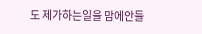도 제가하는일을 맘에안들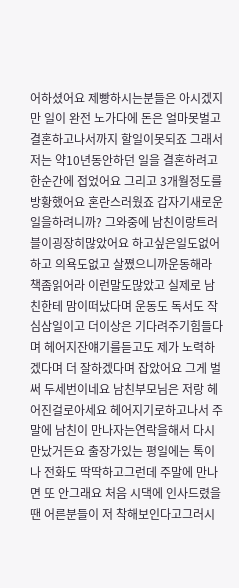어하셨어요 제빵하시는분들은 아시겠지만 일이 완전 노가다에 돈은 얼마못벌고 결혼하고나서까지 할일이못되죠 그래서 저는 약10년동안하던 일을 결혼하려고 한순간에 접었어요 그리고 3개월정도를 방황했어요 혼란스러웠죠 갑자기새로운일을하려니까? 그와중에 남친이랑트러블이굉장히많았어요 하고싶은일도없어하고 의욕도없고 살쪘으니까운동해라 책좀읽어라 이런말도많았고 실제로 남친한테 맘이떠났다며 운동도 독서도 작심삼일이고 더이상은 기다려주기힘들다며 헤어지잔얘기를듣고도 제가 노력하겠다며 더 잘하겠다며 잡았어요 그게 벌써 두세번이네요 남친부모님은 저랑 헤어진걸로아세요 헤어지기로하고나서 주말에 남친이 만나자는연락을해서 다시만났거든요 출장가있는 평일에는 톡이나 전화도 딱딱하고그런데 주말에 만나면 또 안그래요 처음 시댁에 인사드렸을땐 어른분들이 저 착해보인다고그러시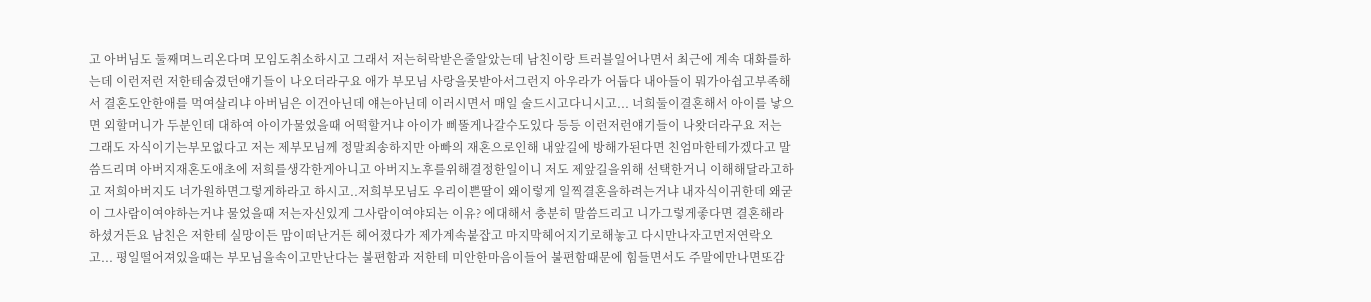고 아버님도 둘째며느리온다며 모임도취소하시고 그래서 저는허락받은줄알았는데 남친이랑 트러블일어나면서 최근에 계속 대화를하는데 이런저런 저한테숨겼던얘기들이 나오더라구요 애가 부모님 사랑을못받아서그런지 아우라가 어둡다 내아들이 뭐가아쉽고부족해서 결혼도안한애를 먹여살리냐 아버님은 이건아닌데 얘는아닌데 이러시면서 매일 술드시고다니시고... 너희둘이결혼해서 아이를 낳으면 외할머니가 두분인데 대하여 아이가물었을때 어떡할거냐 아이가 삐뚤게나갈수도있다 등등 이런저런얘기들이 나왓더라구요 저는 그래도 자식이기는부모없다고 저는 제부모님께 정말죄송하지만 아빠의 재혼으로인해 내앞길에 방해가된다면 친엄마한테가겠다고 말씀드리며 아버지재혼도애초에 저희를생각한게아니고 아버지노후를위해결정한일이니 저도 제앞길을위해 선택한거니 이해해달라고하고 저희아버지도 너가원하면그렇게하라고 하시고..저희부모님도 우리이쁜딸이 왜이렇게 일찍결혼을하려는거냐 내자식이귀한데 왜굳이 그사람이여야하는거냐 물었을때 저는자신있게 그사람이여야되는 이유? 에대해서 충분히 말씀드리고 니가그렇게좋다면 결혼해라 하셨거든요 남친은 저한테 실망이든 맘이떠난거든 헤어졌다가 제가계속붙잡고 마지막헤어지기로해놓고 다시만나자고먼저연락오고... 평일떨어져있을때는 부모님을속이고만난다는 불편함과 저한테 미안한마음이들어 불편함때문에 힘들면서도 주말에만나면또감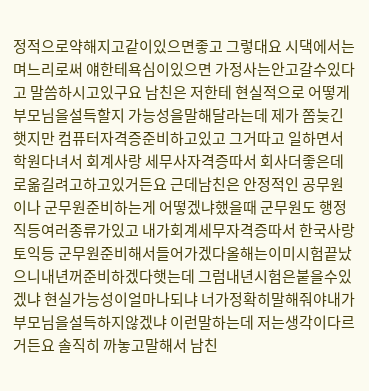정적으로약해지고같이있으면좋고 그렇대요 시댁에서는 며느리로써 얘한테욕심이있으면 가정사는안고갈수있다고 말씀하시고있구요 남친은 저한테 현실적으로 어떻게 부모님을설득할지 가능성을말해달라는데 제가 쫌늦긴햇지만 컴퓨터자격증준비하고있고 그거따고 일하면서 학원다녀서 회계사랑 세무사자격증따서 회사더좋은데로옮길려고하고있거든요 근데남친은 안정적인 공무원이나 군무원준비하는게 어떻겠냐했을때 군무원도 행정직등여러종류가있고 내가회계세무자격증따서 한국사랑토익등 군무원준비해서들어가겠다올해는이미시험끝났으니내년꺼준비하겠다햇는데 그럼내년시험은붙을수있겠냐 현실가능성이얼마나되냐 너가정확히말해줘야내가부모님을설득하지않겠냐 이런말하는데 저는생각이다르거든요 솔직히 까놓고말해서 남친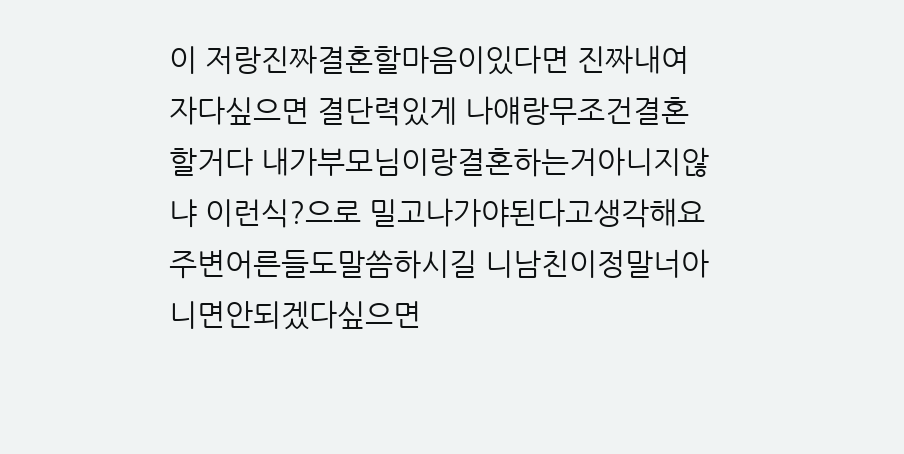이 저랑진짜결혼할마음이있다면 진짜내여자다싶으면 결단력있게 나얘랑무조건결혼할거다 내가부모님이랑결혼하는거아니지않냐 이런식?으로 밀고나가야된다고생각해요 주변어른들도말씀하시길 니남친이정말너아니면안되겠다싶으면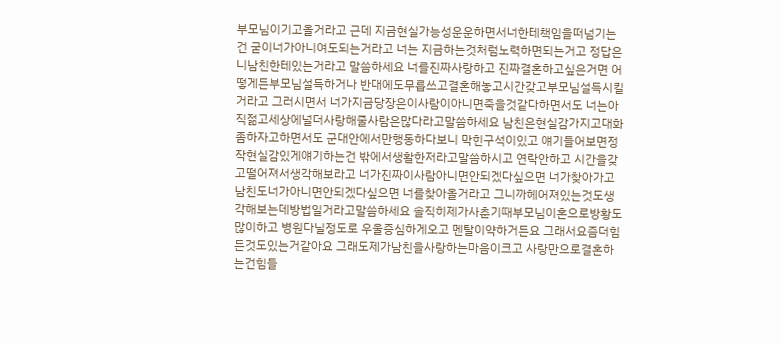부모님이기고올거라고 근데 지금현실가능성운운하면서너한테책임을떠넘기는건 굳이너가아니여도되는거라고 너는 지금하는것처럼노력하면되는거고 정답은 니남친한테있는거라고 말씀하세요 너를진짜사랑하고 진짜결혼하고싶은거면 어떻게든부모님설득하거나 반대에도무릅쓰고결혼해놓고시간갖고부모님설득시킬거라고 그러시면서 너가지금당장은이사람이아니면죽을것같다하면서도 너는아직젊고세상에널더사랑해줄사람은많다라고말씀하세요 남친은현실감가지고대화좀하자고하면서도 군대안에서만행동하다보니 막힌구석이있고 얘기들어보면정작현실감있게얘기하는건 밖에서생활한저라고말씀하시고 연락안하고 시간을갖고떨어져서생각해보라고 너가진짜이사람아니면안되겠다싶으면 너가찾아가고 남친도너가아니면안되겠다싶으면 너를찾아올거라고 그니까헤어져있는것도생각해보는데방법일거라고말씀하세요 솔직히제가사춘기때부모님이혼으로방황도많이하고 병원다닐정도로 우울증심하게오고 멘탈이약하거든요 그래서요즘더힘든것도있는거같아요 그래도제가남친을사랑하는마음이크고 사랑만으로결혼하는건힘들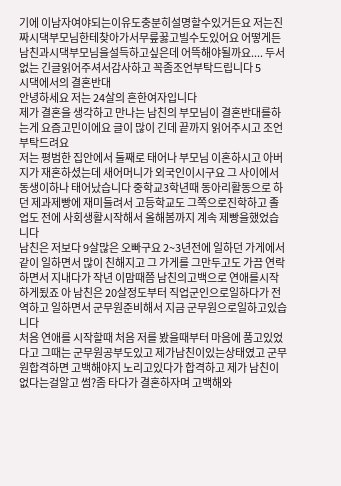기에 이남자여야되는이유도충분히설명할수있거든요 저는진짜시댁부모님한테찾아가서무릎꿇고빌수도있어요 어떻게든남친과시댁부모님을설득하고싶은데 어뜩해야될까요.... 두서없는 긴글읽어주셔서감사하고 꼭좀조언부탁드립니다 5
시댁에서의 결혼반대
안녕하세요 저는 24살의 흔한여자입니다
제가 결혼을 생각하고 만나는 남친의 부모님이 결혼반대를하는게 요즘고민이에요 글이 많이 긴데 끝까지 읽어주시고 조언부탁드려요
저는 평범한 집안에서 둘째로 태어나 부모님 이혼하시고 아버지가 재혼하셨는데 새어머니가 외국인이시구요 그 사이에서 동생이하나 태어났습니다 중학교3학년때 동아리활동으로 하던 제과제빵에 재미들려서 고등학교도 그쪽으로진학하고 졸업도 전에 사회생활시작해서 올해봄까지 계속 제빵을했었습니다
남친은 저보다 9살많은 오빠구요 2~3년전에 일하던 가게에서 같이 일하면서 많이 친해지고 그 가게를 그만두고도 가끔 연락하면서 지내다가 작년 이맘때쯤 남친의고백으로 연애를시작하게됬죠 아 남친은 20살정도부터 직업군인으로일하다가 전역하고 일하면서 군무원준비해서 지금 군무원으로일하고있습니다
처음 연애를 시작할때 처음 저를 봤을때부터 마음에 품고있었다고 그때는 군무원공부도있고 제가남친이있는상태였고 군무원합격하면 고백해야지 노리고있다가 합격하고 제가 남친이없다는걸알고 썸?좀 타다가 결혼하자며 고백해와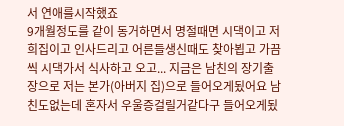서 연애를시작했죠
9개월정도를 같이 동거하면서 명절때면 시댁이고 저희집이고 인사드리고 어른들생신때도 찾아뵙고 가끔씩 시댁가서 식사하고 오고... 지금은 남친의 장기출장으로 저는 본가(아버지 집)으로 들어오게됬어요 남친도없는데 혼자서 우울증걸릴거같다구 들어오게됬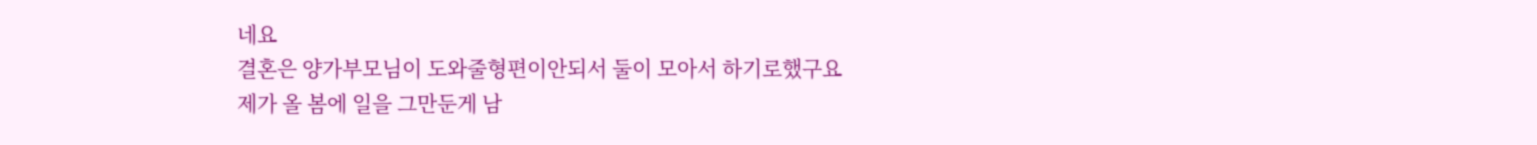네요
결혼은 양가부모님이 도와줄형편이안되서 둘이 모아서 하기로했구요
제가 올 봄에 일을 그만둔게 남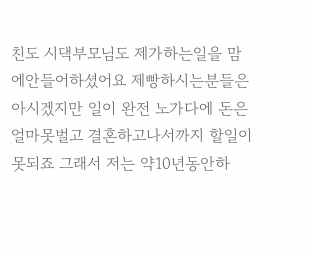친도 시댁부모님도 제가하는일을 맘에안들어하셨어요 제빵하시는분들은 아시겠지만 일이 완전 노가다에 돈은 얼마못벌고 결혼하고나서까지 할일이못되죠 그래서 저는 약10년동안하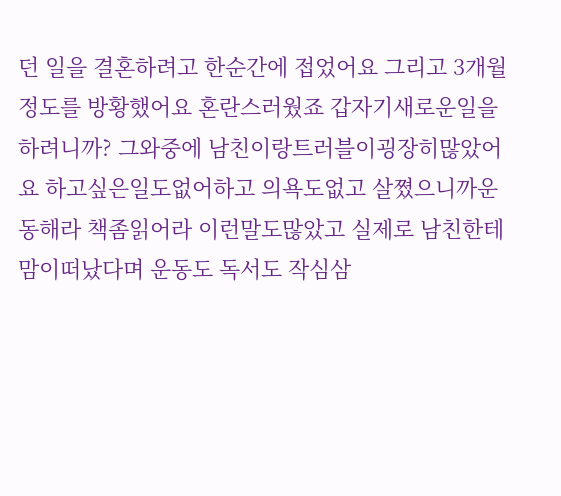던 일을 결혼하려고 한순간에 접었어요 그리고 3개월정도를 방황했어요 혼란스러웠죠 갑자기새로운일을하려니까? 그와중에 남친이랑트러블이굉장히많았어요 하고싶은일도없어하고 의욕도없고 살쪘으니까운동해라 책좀읽어라 이런말도많았고 실제로 남친한테 맘이떠났다며 운동도 독서도 작심삼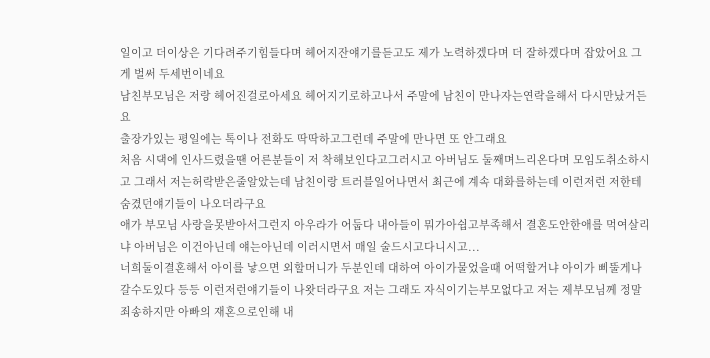일이고 더이상은 기다려주기힘들다며 헤어지잔얘기를듣고도 제가 노력하겠다며 더 잘하겠다며 잡았어요 그게 벌써 두세번이네요
남친부모님은 저랑 헤어진걸로아세요 헤어지기로하고나서 주말에 남친이 만나자는연락을해서 다시만났거든요
출장가있는 평일에는 톡이나 전화도 딱딱하고그런데 주말에 만나면 또 안그래요
처음 시댁에 인사드렸을땐 어른분들이 저 착해보인다고그러시고 아버님도 둘째며느리온다며 모임도취소하시고 그래서 저는허락받은줄알았는데 남친이랑 트러블일어나면서 최근에 계속 대화를하는데 이런저런 저한테숨겼던얘기들이 나오더라구요
애가 부모님 사랑을못받아서그런지 아우라가 어둡다 내아들이 뭐가아쉽고부족해서 결혼도안한애를 먹여살리냐 아버님은 이건아닌데 얘는아닌데 이러시면서 매일 술드시고다니시고...
너희둘이결혼해서 아이를 낳으면 외할머니가 두분인데 대하여 아이가물었을때 어떡할거냐 아이가 삐뚤게나갈수도있다 등등 이런저런얘기들이 나왓더라구요 저는 그래도 자식이기는부모없다고 저는 제부모님께 정말죄송하지만 아빠의 재혼으로인해 내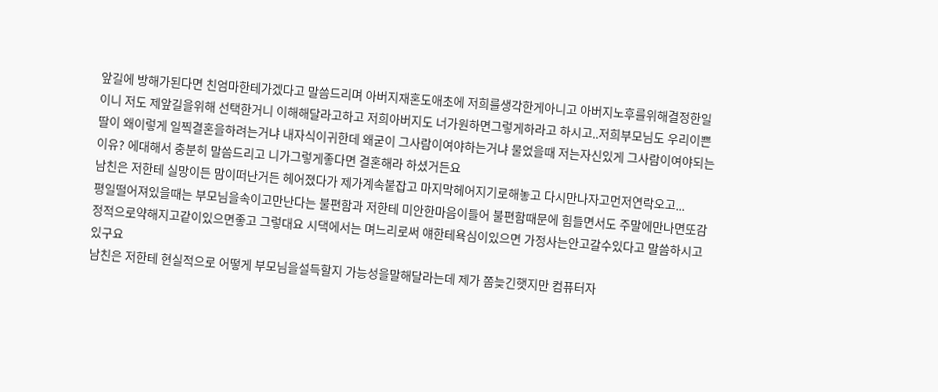앞길에 방해가된다면 친엄마한테가겠다고 말씀드리며 아버지재혼도애초에 저희를생각한게아니고 아버지노후를위해결정한일이니 저도 제앞길을위해 선택한거니 이해해달라고하고 저희아버지도 너가원하면그렇게하라고 하시고..저희부모님도 우리이쁜딸이 왜이렇게 일찍결혼을하려는거냐 내자식이귀한데 왜굳이 그사람이여야하는거냐 물었을때 저는자신있게 그사람이여야되는 이유? 에대해서 충분히 말씀드리고 니가그렇게좋다면 결혼해라 하셨거든요
남친은 저한테 실망이든 맘이떠난거든 헤어졌다가 제가계속붙잡고 마지막헤어지기로해놓고 다시만나자고먼저연락오고...
평일떨어져있을때는 부모님을속이고만난다는 불편함과 저한테 미안한마음이들어 불편함때문에 힘들면서도 주말에만나면또감정적으로약해지고같이있으면좋고 그렇대요 시댁에서는 며느리로써 얘한테욕심이있으면 가정사는안고갈수있다고 말씀하시고있구요
남친은 저한테 현실적으로 어떻게 부모님을설득할지 가능성을말해달라는데 제가 쫌늦긴햇지만 컴퓨터자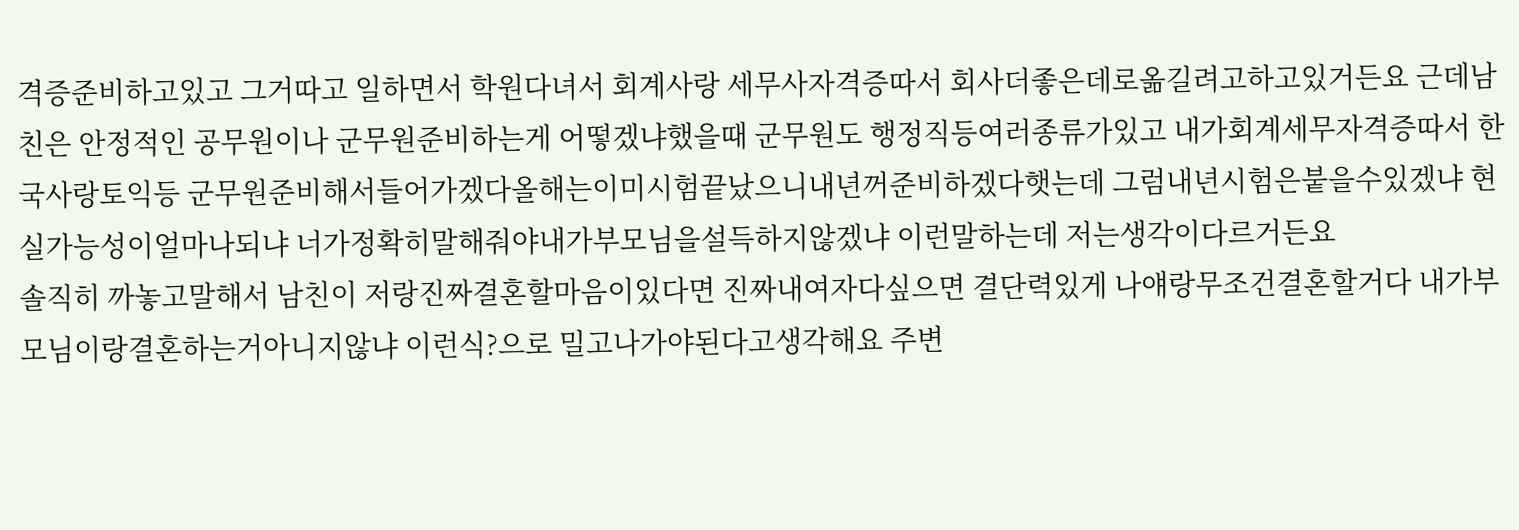격증준비하고있고 그거따고 일하면서 학원다녀서 회계사랑 세무사자격증따서 회사더좋은데로옮길려고하고있거든요 근데남친은 안정적인 공무원이나 군무원준비하는게 어떻겠냐했을때 군무원도 행정직등여러종류가있고 내가회계세무자격증따서 한국사랑토익등 군무원준비해서들어가겠다올해는이미시험끝났으니내년꺼준비하겠다햇는데 그럼내년시험은붙을수있겠냐 현실가능성이얼마나되냐 너가정확히말해줘야내가부모님을설득하지않겠냐 이런말하는데 저는생각이다르거든요
솔직히 까놓고말해서 남친이 저랑진짜결혼할마음이있다면 진짜내여자다싶으면 결단력있게 나얘랑무조건결혼할거다 내가부모님이랑결혼하는거아니지않냐 이런식?으로 밀고나가야된다고생각해요 주변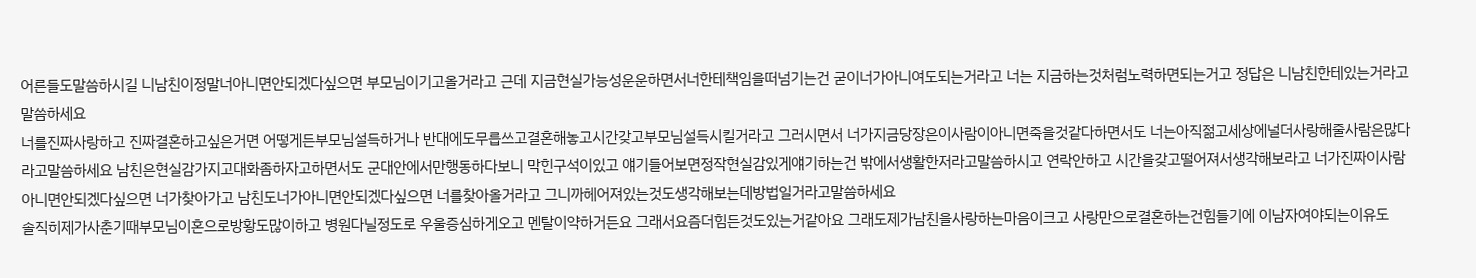어른들도말씀하시길 니남친이정말너아니면안되겠다싶으면 부모님이기고올거라고 근데 지금현실가능성운운하면서너한테책임을떠넘기는건 굳이너가아니여도되는거라고 너는 지금하는것처럼노력하면되는거고 정답은 니남친한테있는거라고 말씀하세요
너를진짜사랑하고 진짜결혼하고싶은거면 어떻게든부모님설득하거나 반대에도무릅쓰고결혼해놓고시간갖고부모님설득시킬거라고 그러시면서 너가지금당장은이사람이아니면죽을것같다하면서도 너는아직젊고세상에널더사랑해줄사람은많다라고말씀하세요 남친은현실감가지고대화좀하자고하면서도 군대안에서만행동하다보니 막힌구석이있고 얘기들어보면정작현실감있게얘기하는건 밖에서생활한저라고말씀하시고 연락안하고 시간을갖고떨어져서생각해보라고 너가진짜이사람아니면안되겠다싶으면 너가찾아가고 남친도너가아니면안되겠다싶으면 너를찾아올거라고 그니까헤어져있는것도생각해보는데방법일거라고말씀하세요
솔직히제가사춘기때부모님이혼으로방황도많이하고 병원다닐정도로 우울증심하게오고 멘탈이약하거든요 그래서요즘더힘든것도있는거같아요 그래도제가남친을사랑하는마음이크고 사랑만으로결혼하는건힘들기에 이남자여야되는이유도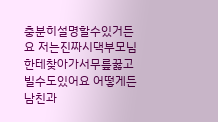충분히설명할수있거든요 저는진짜시댁부모님한테찾아가서무릎꿇고빌수도있어요 어떻게든남친과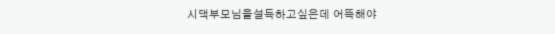시댁부모님을설득하고싶은데 어뜩해야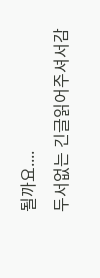될까요....
두서없는 긴글읽어주셔서감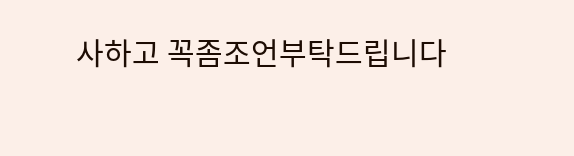사하고 꼭좀조언부탁드립니다